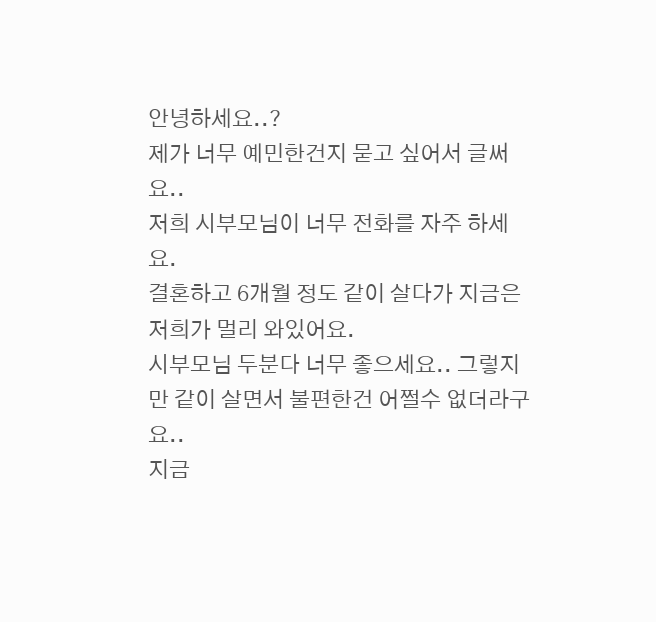안녕하세요..?
제가 너무 예민한건지 묻고 싶어서 글써요..
저희 시부모님이 너무 전화를 자주 하세요.
결혼하고 6개월 정도 같이 살다가 지금은 저희가 멀리 와있어요.
시부모님 두분다 너무 좋으세요.. 그렇지만 같이 살면서 불편한건 어쩔수 없더라구요..
지금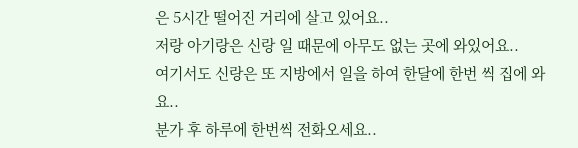은 5시간 떨어진 거리에 살고 있어요..
저랑 아기랑은 신랑 일 때문에 아무도 없는 곳에 와있어요..
여기서도 신랑은 또 지방에서 일을 하여 한달에 한번 씩 집에 와요..
분가 후 하루에 한번씩 전화오세요..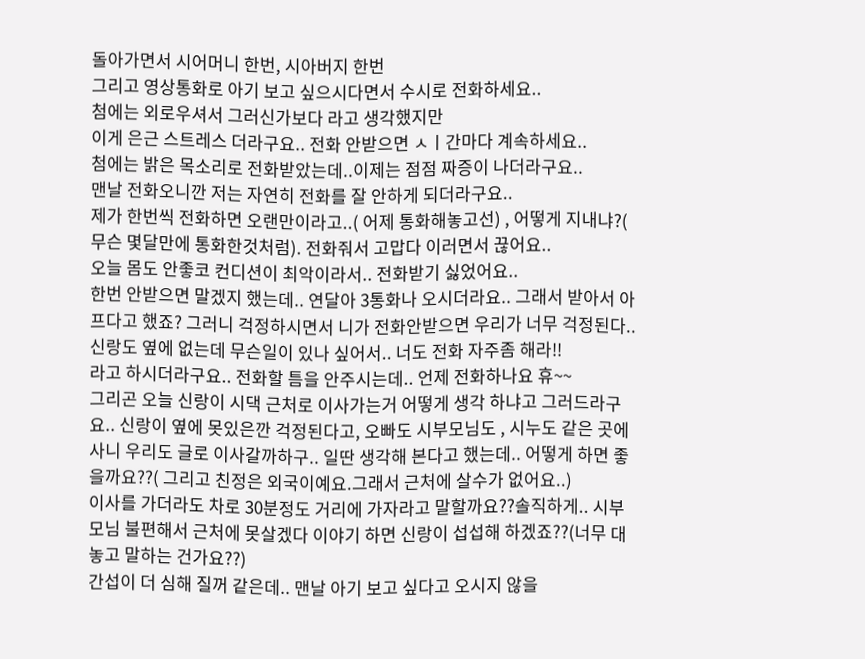돌아가면서 시어머니 한번, 시아버지 한번
그리고 영상통화로 아기 보고 싶으시다면서 수시로 전화하세요..
첨에는 외로우셔서 그러신가보다 라고 생각했지만
이게 은근 스트레스 더라구요.. 전화 안받으면 ㅅㅣ간마다 계속하세요..
첨에는 밝은 목소리로 전화받았는데..이제는 점점 짜증이 나더라구요..
맨날 전화오니깐 저는 자연히 전화를 잘 안하게 되더라구요..
제가 한번씩 전화하면 오랜만이라고..( 어제 통화해놓고선) , 어떻게 지내냐?( 무슨 몇달만에 통화한것처럼). 전화줘서 고맙다 이러면서 끊어요..
오늘 몸도 안좋코 컨디션이 최악이라서.. 전화받기 싫었어요..
한번 안받으면 말겠지 했는데.. 연달아 3통화나 오시더라요.. 그래서 받아서 아프다고 했죠? 그러니 걱정하시면서 니가 전화안받으면 우리가 너무 걱정된다.. 신랑도 옆에 없는데 무슨일이 있나 싶어서.. 너도 전화 자주좀 해라!!
라고 하시더라구요.. 전화할 틈을 안주시는데.. 언제 전화하나요 휴~~
그리곤 오늘 신랑이 시댁 근처로 이사가는거 어떻게 생각 하냐고 그러드라구요.. 신랑이 옆에 못있은깐 걱정된다고, 오빠도 시부모님도 , 시누도 같은 곳에 사니 우리도 글로 이사갈까하구.. 일딴 생각해 본다고 했는데.. 어떻게 하면 좋을까요??( 그리고 친정은 외국이예요.그래서 근처에 살수가 없어요..)
이사를 가더라도 차로 30분정도 거리에 가자라고 말할까요??솔직하게.. 시부모님 불편해서 근처에 못살겠다 이야기 하면 신랑이 섭섭해 하겠죠??(너무 대놓고 말하는 건가요??)
간섭이 더 심해 질꺼 같은데.. 맨날 아기 보고 싶다고 오시지 않을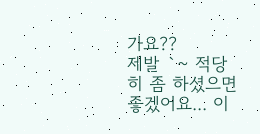가요??
제발 `~ 적당히 좀 하셨으면 좋겠어요... 이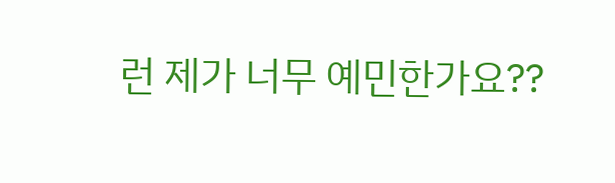런 제가 너무 예민한가요??